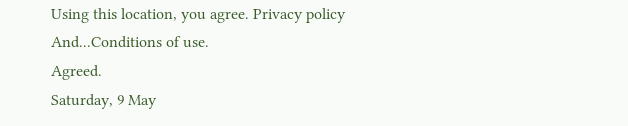Using this location, you agree. Privacy policy And...Conditions of use.
Agreed.
Saturday, 9 May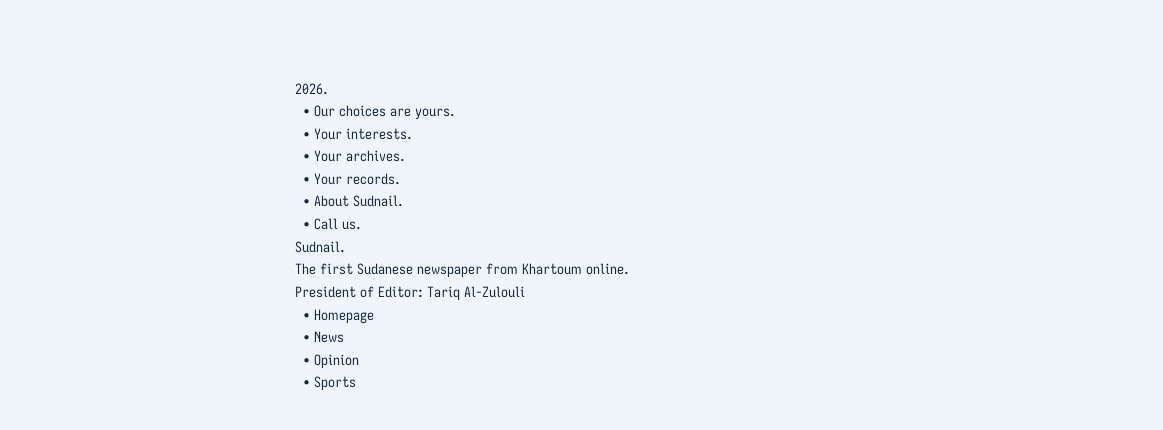2026.
  • Our choices are yours.
  • Your interests.
  • Your archives.
  • Your records.
  • About Sudnail.
  • Call us.
Sudnail.
The first Sudanese newspaper from Khartoum online.
President of Editor: Tariq Al-Zulouli
  • Homepage
  • News
  • Opinion
  • Sports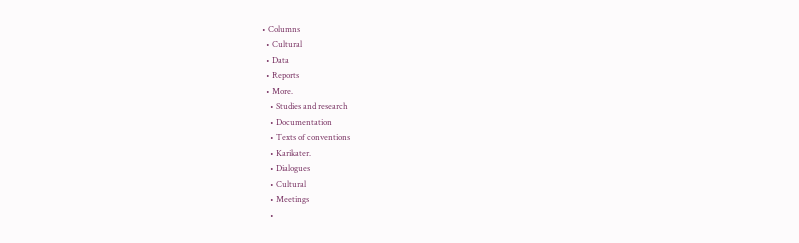• Columns
  • Cultural
  • Data
  • Reports
  • More.
    • Studies and research
    • Documentation
    • Texts of conventions
    • Karikater.
    • Dialogues
    • Cultural
    • Meetings
    •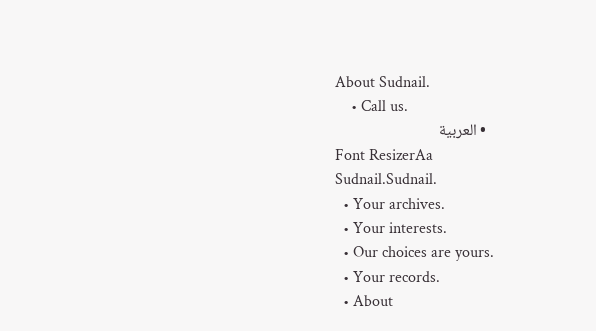About Sudnail.
    • Call us.
  • العربية
Font ResizerAa
Sudnail.Sudnail.
  • Your archives.
  • Your interests.
  • Our choices are yours.
  • Your records.
  • About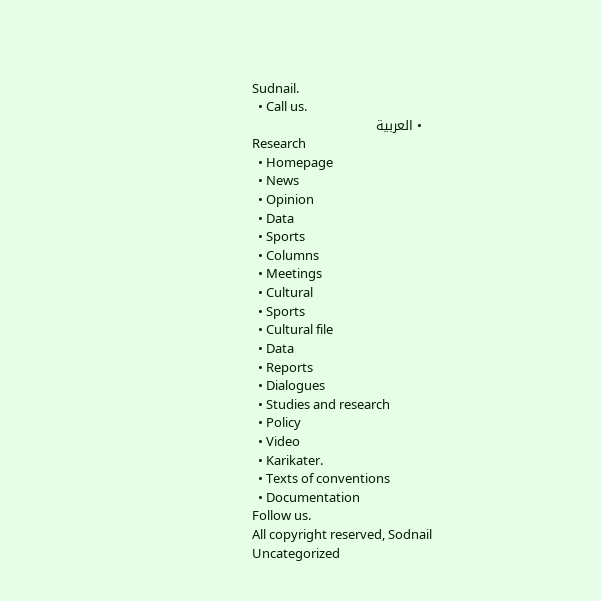Sudnail.
  • Call us.
  • العربية
Research
  • Homepage
  • News
  • Opinion
  • Data
  • Sports
  • Columns
  • Meetings
  • Cultural
  • Sports
  • Cultural file
  • Data
  • Reports
  • Dialogues
  • Studies and research
  • Policy
  • Video
  • Karikater.
  • Texts of conventions
  • Documentation
Follow us.
All copyright reserved, Sodnail
Uncategorized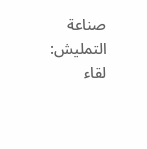صناعة التمليش: لقاء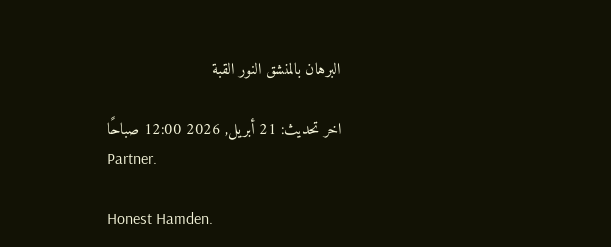البرهان بالمنشق النور القبة

اخر تحديث: 21 أبريل, 2026 12:00 صباحًا
Partner.

Honest Hamden.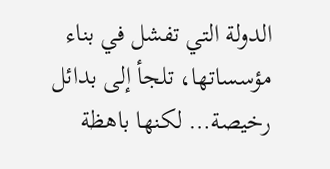الدولة التي تفشل في بناء مؤسساتها، تلجأ إلى بدائل رخيصة… لكنها باهظة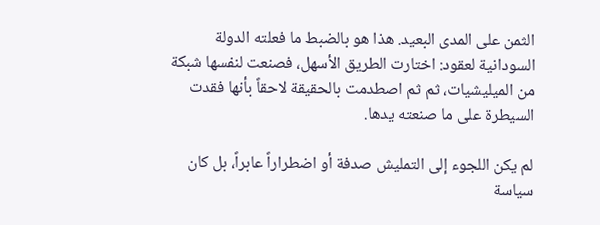الثمن على المدى البعيد. هذا هو بالضبط ما فعلته الدولة السودانية لعقود: اختارت الطريق الأسهل، فصنعت لنفسها شبكة من الميليشيات، ثم ثم اصطدمت بالحقيقة لاحقاً بأنها فقدت السيطرة على ما صنعته يدها.

لم يكن اللجوء إلى التمليش صدفة أو اضطراراً عابراً، بل كان سياسة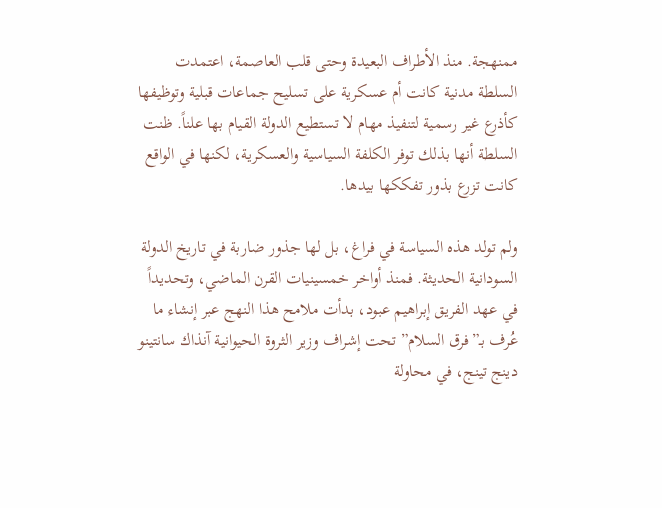ممنهجة. منذ الأطراف البعيدة وحتى قلب العاصمة، اعتمدت السلطة مدنية كانت أم عسكرية على تسليح جماعات قبلية وتوظيفها كأذرع غير رسمية لتنفيذ مهام لا تستطيع الدولة القيام بها علناً. ظنت السلطة أنها بذلك توفر الكلفة السياسية والعسكرية، لكنها في الواقع كانت تزرع بذور تفككها بيدها.

ولم تولد هذه السياسة في فراغ، بل لها جذور ضاربة في تاريخ الدولة السودانية الحديثة. فمنذ أواخر خمسينيات القرن الماضي، وتحديداً في عهد الفريق إبراهيم عبود، بدأت ملامح هذا النهج عبر إنشاء ما عُرف بـ”فرق السلام” تحت إشراف وزير الثروة الحيوانية آنذاك سانتينو دينج تينج، في محاولة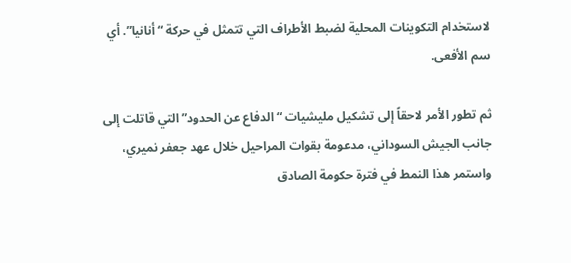لاستخدام التكوينات المحلية لضبط الأطراف التي تتمثل في حركة “أنانيا”. أي سم الأفعى.

ثم تطور الأمر لاحقاً إلى تشكيل مليشيات “الدفاع عن الحدود” التي قاتلت إلى جانب الجيش السوداني، مدعومة بقوات المراحيل خلال عهد جعفر نميري، واستمر هذا النمط في فترة حكومة الصادق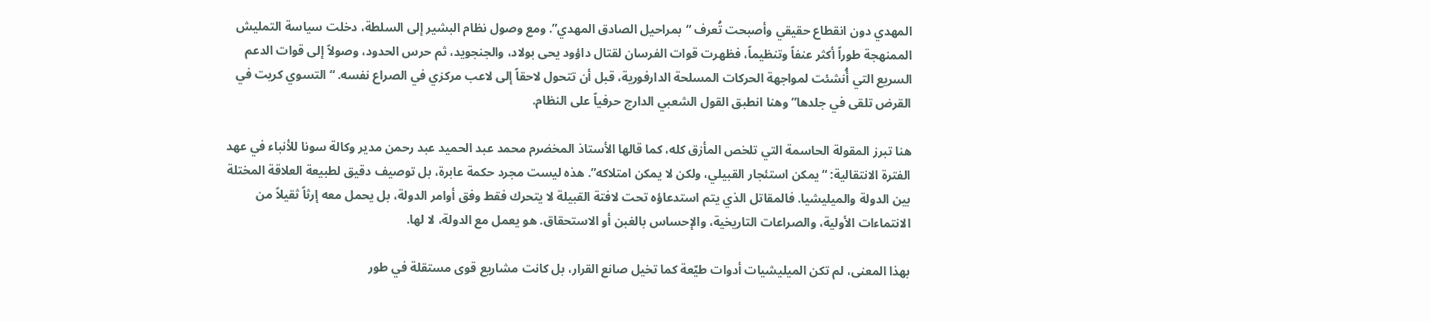المهدي دون انقطاع حقيقي وأصبحت تُعرف “بمراحيل الصادق المهدي”. ومع وصول نظام البشير إلى السلطة، دخلت سياسة التمليش الممنهجة طوراً أكثر عنفاً وتنظيماً، فظهرت قوات الفرسان لقتال داؤود يحى بولاد، والجنجويد، ثم حرس الحدود، وصولاً إلى قوات الدعم السريع التي أُنشئت لمواجهة الحركات المسلحة الدارفورية، قبل أن تتحول لاحقاً إلى لاعب مركزي في الصراع نفسه. “التسوي كريت في القرض تلقى في جلدها” وهنا انطبق القول الشعبي الدارج حرفياً على النظام.

هنا تبرز المقولة الحاسمة التي تلخص المأزق كله، كما قالها الأستاذ المخضرم محمد عبد الحميد عبد رحمن مدير وكالة سونا للأنباء في عهد الفترة الانتقالية: “يمكن استئجار القبيلي، ولكن لا يمكن امتلاكه”. هذه ليست مجرد حكمة عابرة، بل توصيف دقيق لطبيعة العلاقة المختلة بين الدولة والميليشيا. فالمقاتل الذي يتم استدعاؤه تحت لافتة القبيلة لا يتحرك فقط وفق أوامر الدولة، بل يحمل معه إرثاً ثقيلاً من الانتماءات الأولية، والصراعات التاريخية، والإحساس بالغبن أو الاستحقاق. هو يعمل مع الدولة، لا لها.

بهذا المعنى، لم تكن الميليشيات أدوات طيّعة كما تخيل صانع القرار، بل كانت مشاريع قوى مستقلة في طور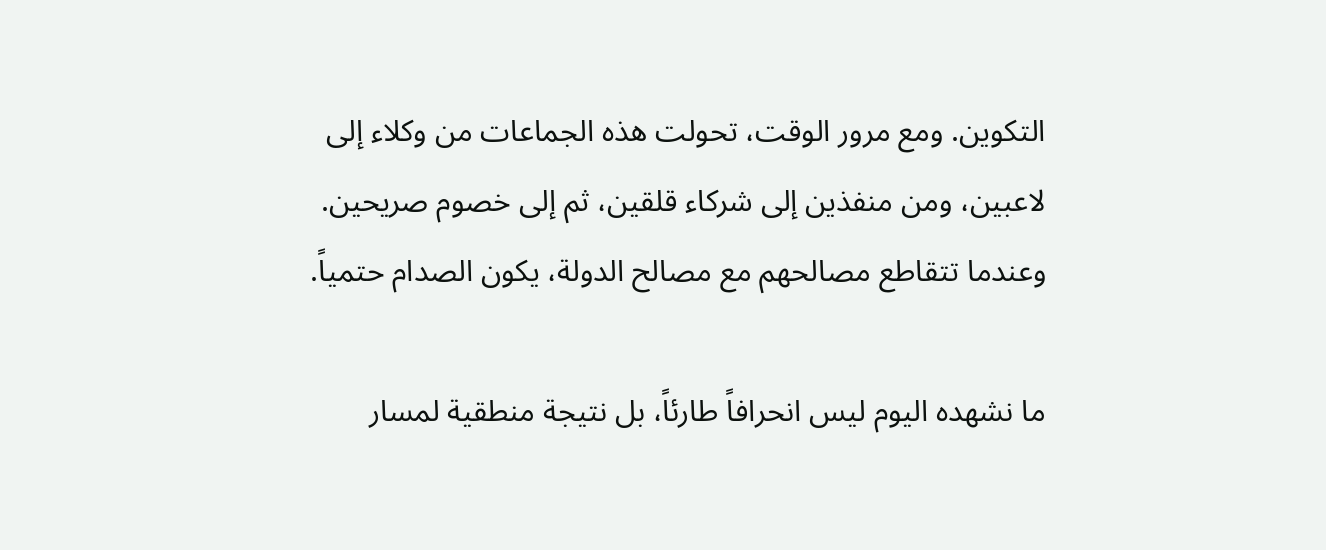التكوين. ومع مرور الوقت، تحولت هذه الجماعات من وكلاء إلى لاعبين، ومن منفذين إلى شركاء قلقين، ثم إلى خصوم صريحين. وعندما تتقاطع مصالحهم مع مصالح الدولة، يكون الصدام حتمياً.

ما نشهده اليوم ليس انحرافاً طارئاً، بل نتيجة منطقية لمسار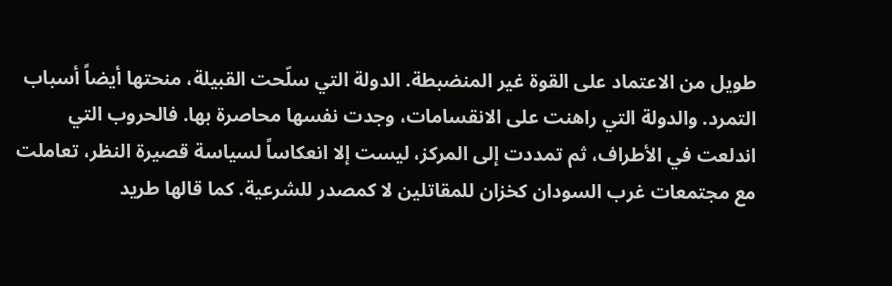طويل من الاعتماد على القوة غير المنضبطة. الدولة التي سلّحت القبيلة، منحتها أيضاً أسباب التمرد. والدولة التي راهنت على الانقسامات، وجدت نفسها محاصرة بها. فالحروب التي اندلعت في الأطراف، ثم تمددت إلى المركز، ليست إلا انعكاساً لسياسة قصيرة النظر، تعاملت مع مجتمعات غرب السودان كخزان للمقاتلين لا كمصدر للشرعية. كما قالها طريد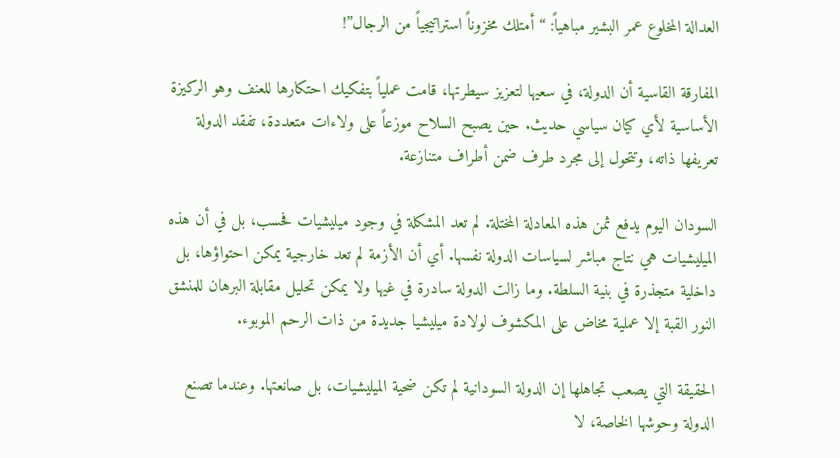العدالة المخلوع عمر البشير مباهياً: “أمتلك مخزوناً استراتيجياً من الرجال”!

المفارقة القاسية أن الدولة، في سعيها لتعزيز سيطرتها، قامت عملياً بتفكيك احتكارها للعنف وهو الركيزة الأساسية لأي كيان سياسي حديث. حين يصبح السلاح موزعاً على ولاءات متعددة، تفقد الدولة تعريفها ذاته، وتتحول إلى مجرد طرف ضمن أطراف متنازعة.

السودان اليوم يدفع ثمن هذه المعادلة المختلة. لم تعد المشكلة في وجود ميليشيات فحسب، بل في أن هذه الميليشيات هي نتاج مباشر لسياسات الدولة نفسها. أي أن الأزمة لم تعد خارجية يمكن احتواؤها، بل داخلية متجذرة في بنية السلطة. وما زالت الدولة سادرة في غيها ولا يمكن تحليل مقابلة البرهان للمنشق النور القبة إلا عملية مخاض على المكشوف لولادة ميليشيا جديدة من ذات الرحم الموبوء.

الحقيقة التي يصعب تجاهلها إن الدولة السودانية لم تكن ضحية الميليشيات، بل صانعتها. وعندما تصنع الدولة وحوشها الخاصة، لا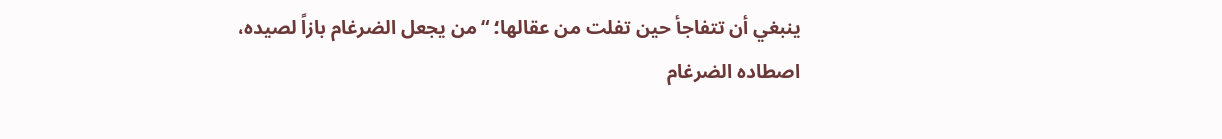ينبغي أن تتفاجأ حين تفلت من عقالها؛ “من يجعل الضرغام بازاً لصيده، اصطاده الضرغام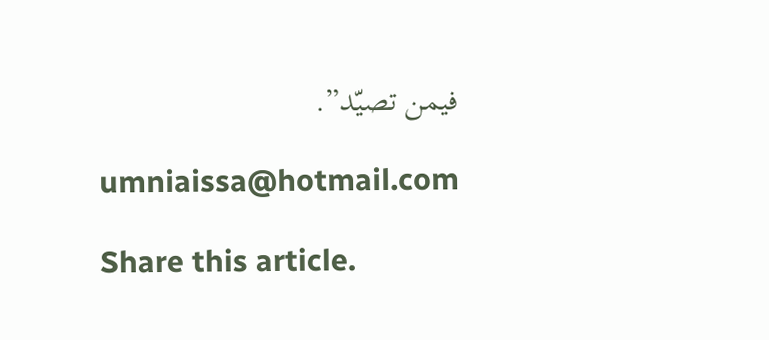فيمن تصيّد”.

umniaissa@hotmail.com

Share this article.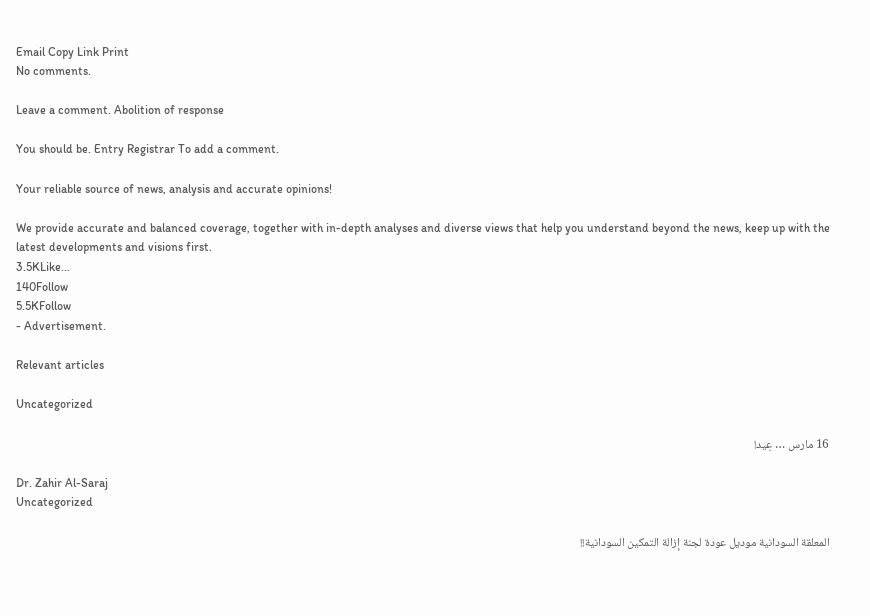Email Copy Link Print
No comments.

Leave a comment. Abolition of response

You should be. Entry Registrar To add a comment.

Your reliable source of news, analysis and accurate opinions!

We provide accurate and balanced coverage, together with in-depth analyses and diverse views that help you understand beyond the news, keep up with the latest developments and visions first.
3.5KLike...
140Follow
5.5KFollow
- Advertisement.

Relevant articles

Uncategorized

16 مارس … عِيد!

Dr. Zahir Al-Saraj
Uncategorized

المعلقة السودانية موديل عودة لجنة إزالة التمكين السودانية!!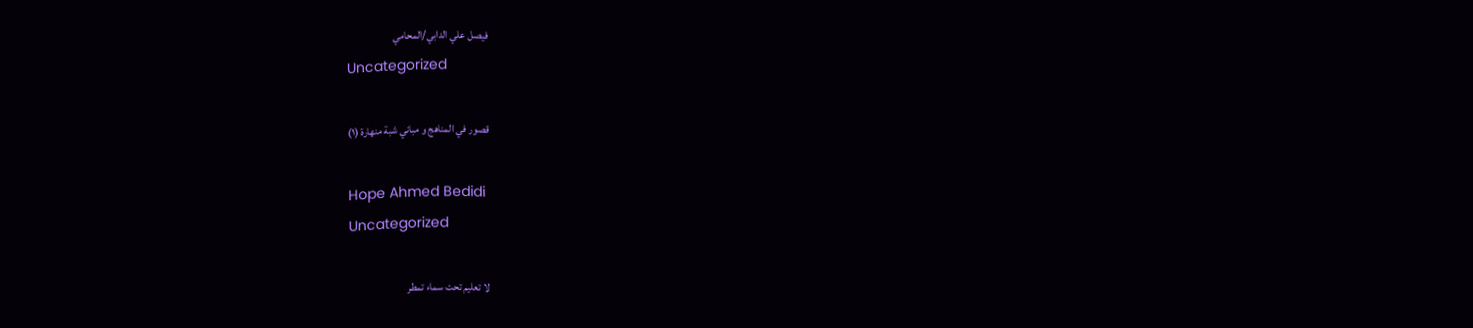فيصل علي الدابي/المحامي
Uncategorized

قصور في المناهج و مباني شبة منهارة (١)

Hope Ahmed Bedidi
Uncategorized

لا تعليم تحت سماء تمطر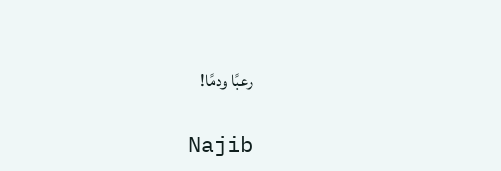رعبًا ودمًا!

Najib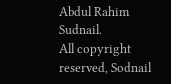Abdul Rahim
Sudnail.
All copyright reserved, Sodnail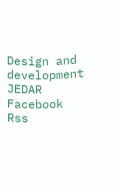Design and development JEDAR
Facebook Rss